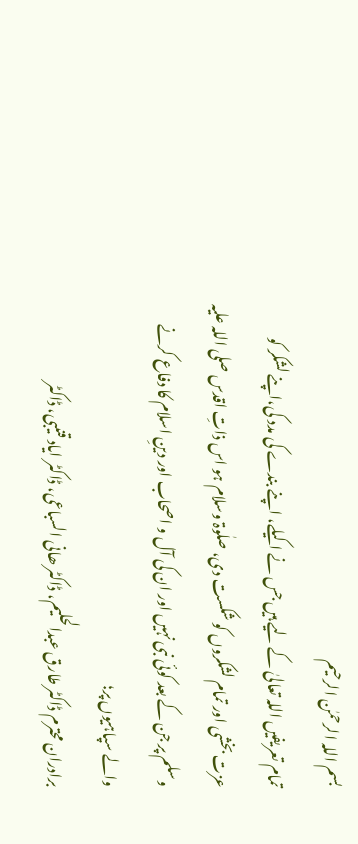بسم اللہ الرحمٰن الرحیم
تمام تعریفیں اللہ تعالیٰ کے لیے ہیں جس نے اکیلے، اپنے بندے کی مدد کی،اپنے لشکر کو عزت بخشی اور تمام لشکروں کو شکست دی، صلٰوۃ وسلام ہو اس ذاتِ اقدس صلی اللہ علیہ وسلم پر جن کے بعد کوئی نبی نہیں اور ان کی آل و اصحاب اور دینِ اسلام کا دفاع کرنے والے سپاہیوں پر؛
برادران محترم ڈاکٹر طارق عبدالحلیم، ڈاکٹر ھانی السباعی، ڈاکٹر ایاد قنیبی، ڈاکٹر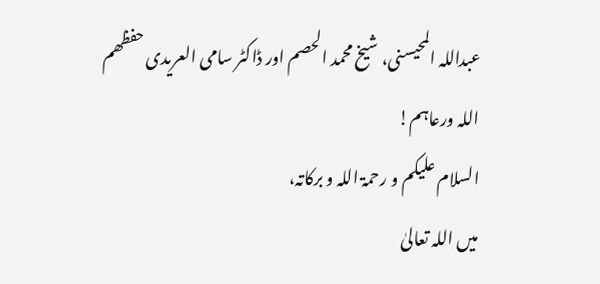عبداللہ المحیسنی، شیخ محمد الحصم اور ڈاکٹر سامی العریدی حفظھم اللہ ورعاہم!
السلام علیکم و رحمۃ اللہ و برکاتہ،
میں اللہ تعالیٰ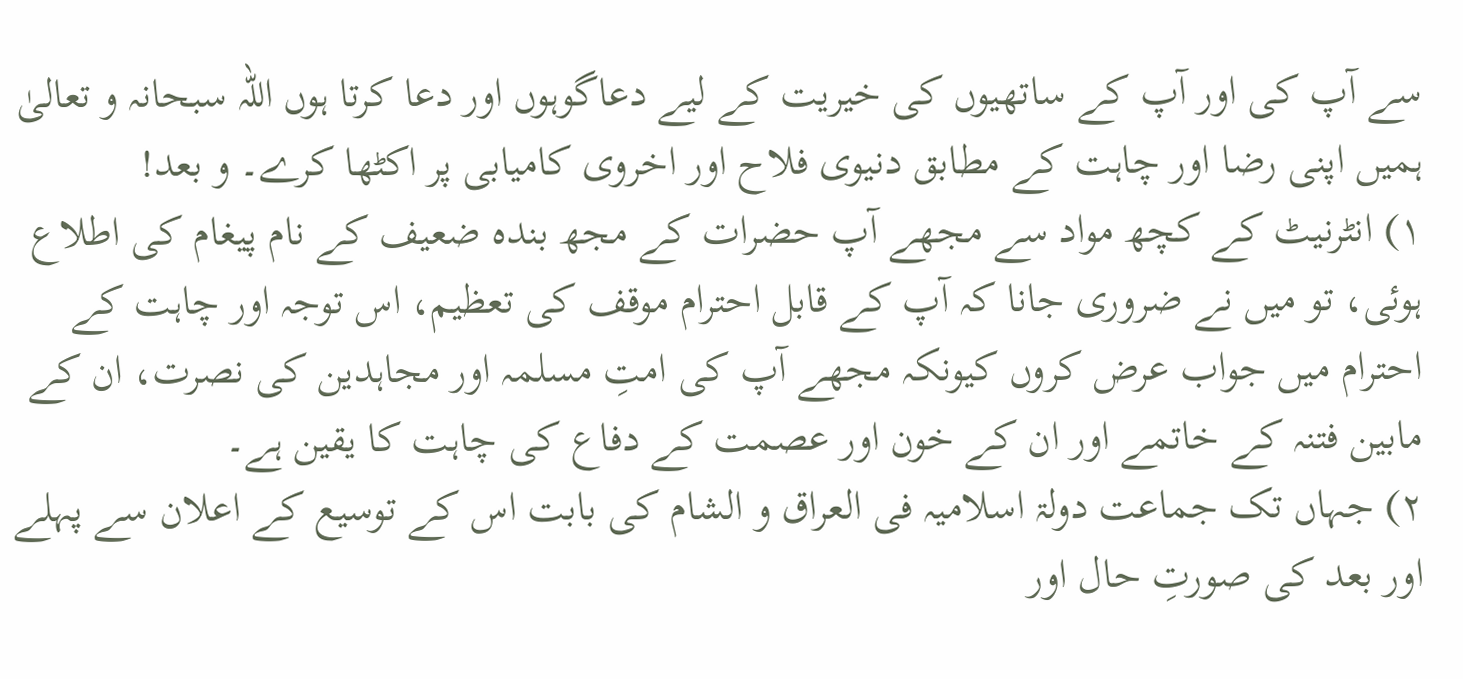سے آپ کی اور آپ کے ساتھیوں کی خیریت کے لیے دعاگوہوں اور دعا کرتا ہوں اللہ سبحانہ و تعالیٰ ہمیں اپنی رضا اور چاہت کے مطابق دنیوی فلاح اور اخروی کامیابی پر اکٹھا کرے۔ و بعد!
۱) انٹرنیٹ کے کچھ مواد سے مجھے آپ حضرات کے مجھ بندہ ضعیف کے نام پیغام کی اطلاع ہوئی، تو میں نے ضروری جانا کہ آپ کے قابل احترام موقف کی تعظیم، اس توجہ اور چاہت کے احترام میں جواب عرض کروں کیونکہ مجھے آپ کی امتِ مسلمہ اور مجاہدین کی نصرت، ان کے مابین فتنہ کے خاتمے اور ان کے خون اور عصمت کے دفاع کی چاہت کا یقین ہے۔
۲) جہاں تک جماعت دولۃ اسلامیہ فی العراق و الشام کی بابت اس کے توسیع کے اعلان سے پہلے اور بعد کی صورتِ حال اور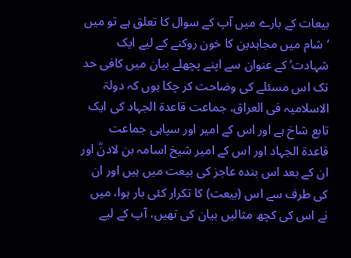بیعات کے بارے میں آپ کے سوال کا تعلق ہے تو میں ‘شام میں مجاہدین کا خون روکنے کے لیے ایک شہادت’ کے عنوان سے اپنے پچھلے بیان میں کافی حد تک اس مسئلے کی وضاحت کر چکا ہوں کہ دولۃ الاسلامیہ فی العراق، جماعت قاعدۃ الجہاد کی ایک تابع شاخ ہے اور اس کے امیر اور سپاہی جماعت قاعدۃ الجہاد اور اس کے امیر شیخ اسامہ بن لادنؒ اور ان کے بعد اس بندہ عاجز کی بیعت میں ہیں اور ان کی طرف سے اس (بیعت) کا تکرار کئی بار ہوا، میں نے اس کی کچھ مثالیں بیان کی تھیں، آپ کے لیے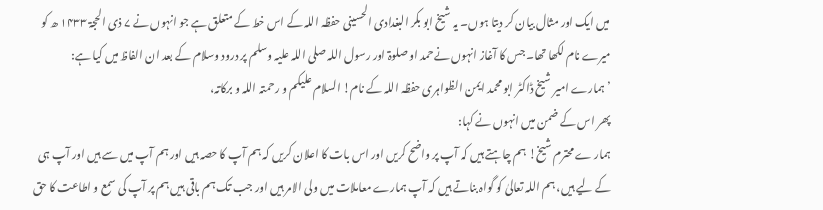میں ایک اور مثال بیان کر دیتا ہوں۔ یہ شیخ ابو بکر البغدادی الحسینی حفظہ اللہ کے اس خط کے متعلق ہے جو انہوں نے ۷ ذی الحجۃ ۱۴۳۳ ھ کو میرے نام لکھا تھا۔ جس کا آغاز انہوں نےحمد او صلوۃ اور رسول اللہ صلی اللہ علیہ وسلم پر درود وسلام کے بعد ان الفاظ میں کیا ہے:
’ہمارے امیر شیخ ڈاکٹر ابو محمد ایمن الظواہری حفظہ اللہ کے نام! السلام علیکم و رحمتہ اللہ و برکاتہ،
پھر اس کے ضمن میں انہوں نے کہا:
ہمار ے محترم شیخ! ہم چاہتے ہیں کہ آپ پر واضح کریں اور اس بات کا اعلان کریں کہ ہم آپ کا حصہ ہیں اور ہم آپ میں سے ہیں اور آپ ہی کے لیے ہیں، ہم اللہ تعالیٰ کو گواہ بناتے ہیں کہ آپ ہمارے معاملات میں ولی الامر ہیں اور جب تک ہم باقی ہیں ہم پر آپ کی سمع و اطاعت کا حق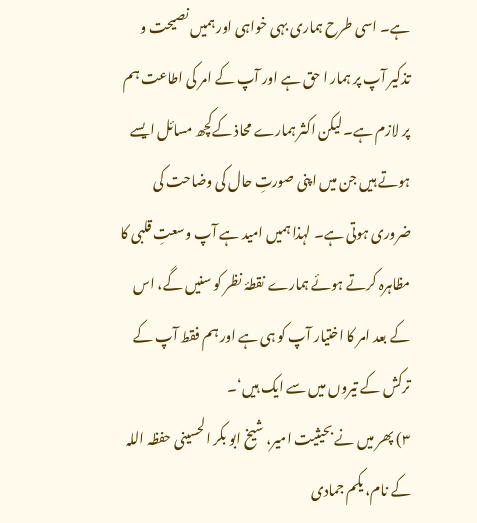ہے۔ اسی طرح ہماری بہی خواہی اور ہمیں نصیحت و تذکیر آپ پر ہمار ا حق ہے اور آپ کے امر کی اطاعت ہم پر لازم ہے۔ لیکن اکثر ہمارے محاذ کےکچھ مسائل ایسے ہوتے ہیں جن میں اپنی صورتِ حال کی وضاحت کی ضروری ہوتی ہے۔ لہذا ہمیں امید ہے آپ وسعتِ قلبی کا مظاہرہ کرتے ہوئے ہمارے نقطۂ نظر کو سنیں گے، اس کے بعد امر کا اختیار آپ کو ہی ہے اور ہم فقط آپ کے ترکش کے تیروں میں سے ایک ہیں‘۔
۳) پھر میں نے بحیثیت امیر، شیخ ابو بکر الحسینی حفظہ اللہ کے نام، یکم جمادی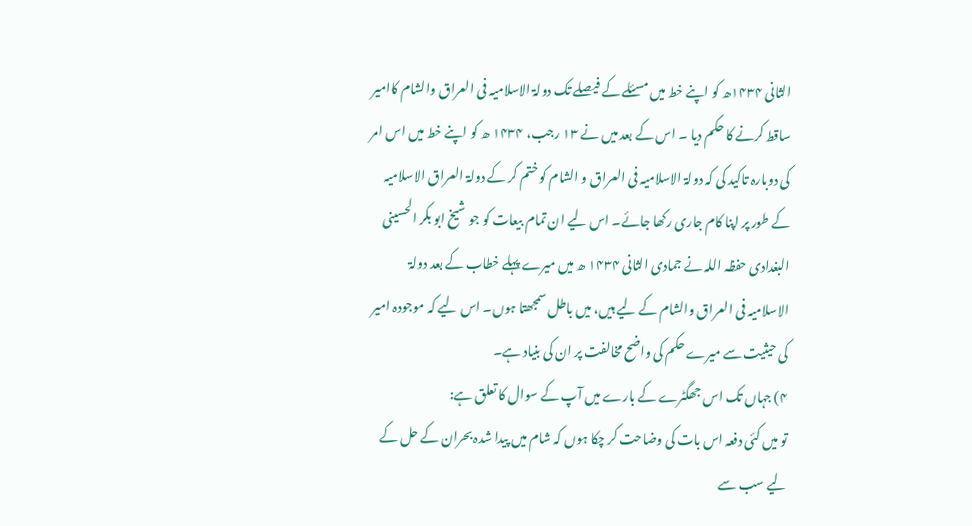الثانی ۱۴۳۴ھ کو اپنے خط میں مسئلے کے فیصلے تک دولۃ الاسلامیہ فی العراق والشام کاامیر ساقط کرنے کا حکم دیا ۔ اس کے بعد میں نے ۱۳ رجب، ۱۴۳۴ ھ کو اپنے خط میں اس امر کی دوبارہ تاکید کی کہ دولۃ الاسلامیہ فی العراق و الشام کو ختم کر کے دولۃ العراق الاسلامیہ کے طور پر اپنا کام جاری رکھا جائے۔ اس لیے ان تمام بیعات کو جو شیخ ابو بکر الحسینی البغدادی حفظہ اللہ نے جمادی الثانی ۱۴۳۴ ھ میں میرے پہلے خطاب کے بعد دولۃ الاسلامیہ فی العراق والشام کے لیے ہیں، میں باطل سمجھتا ہوں۔ اس لیے کہ موجودہ امیر کی حیثیت سے میرے حکم کی واضح مخالفت پر ان کی بنیاد ہے۔
۴) جہاں تک اس جھگٹرے کے بارے میں آپ کے سوال کا تعلق ہے:
تو میں کئی دفعہ اس بات کی وضاحت کر چکا ہوں کہ شام میں پیدا شدہ بحران کے حل کے لیے سب سے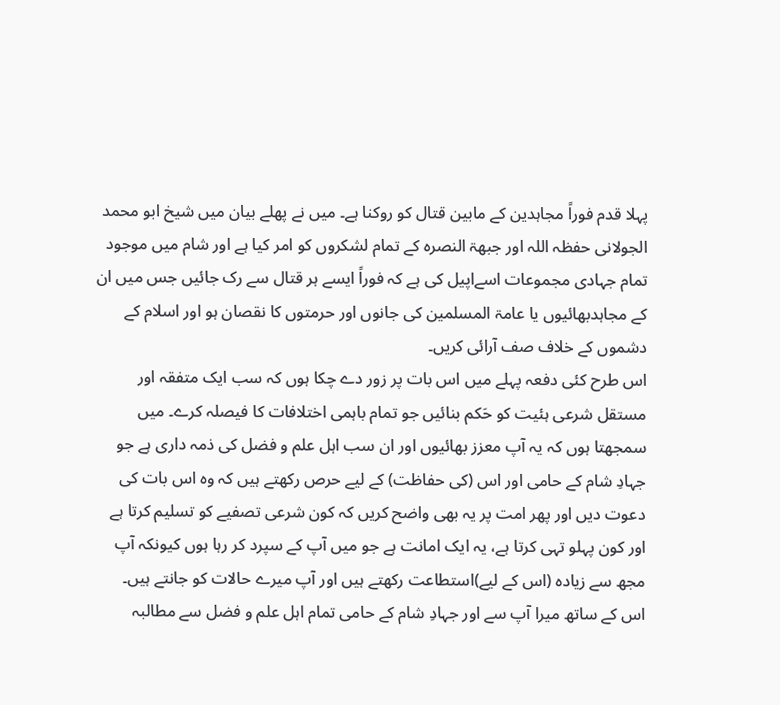پہلا قدم فوراً مجاہدین کے مابین قتال کو روکنا ہے۔ میں نے پھلے بیان میں شیخ ابو محمد الجولانی حفظہ اللہ اور جبھۃ النصرہ کے تمام لشکروں کو امر کیا ہے اور شام میں موجود تمام جہادی مجموعات اسےاپیل کی ہے کہ فوراً ایسے ہر قتال سے رک جائیں جس میں ان کے مجاہدبھائیوں یا عامۃ المسلمین کی جانوں اور حرمتوں کا نقصان ہو اور اسلام کے دشموں کے خلاف صف آرائی کریں۔
اس طرح کئی دفعہ پہلے میں اس بات پر زور دے چکا ہوں کہ سب ایک متفقہ اور مستقل شرعی ہئیت کو حَکم بنائیں جو تمام باہمی اختلافات کا فیصلہ کرے۔ میں سمجھتا ہوں کہ یہ آپ معزز بھائیوں اور ان سب اہل علم و فضل کی ذمہ داری ہے جو جہادِ شام کے حامی اور اس (کی حفاظت) کے لیے حرص رکھتے ہیں کہ وہ اس بات کی دعوت دیں اور پھر امت پر یہ بھی واضح کریں کہ کون شرعی تصفیے کو تسلیم کرتا ہے اور کون پہلو تہی کرتا ہے، یہ ایک امانت ہے جو میں آپ کے سپرد کر رہا ہوں کیونکہ آپ مجھ سے زیادہ (اس کے لیے)استطاعت رکھتے ہیں اور آپ میرے حالات کو جانتے ہیں۔
اس کے ساتھ میرا آپ سے اور جہادِ شام کے حامی تمام اہل علم و فضل سے مطالبہ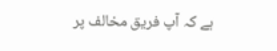ہے کہ آپ فریق مخالف پر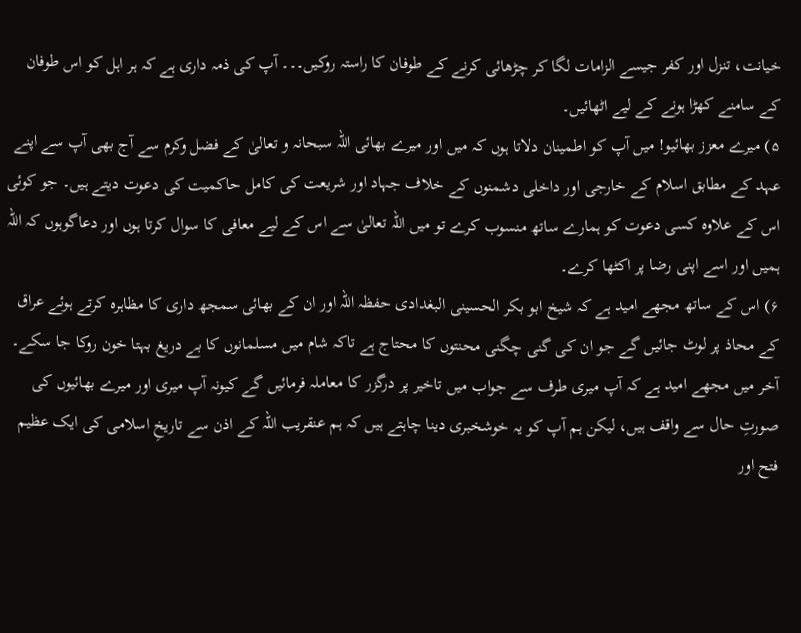خیانت، تنزل اور کفر جیسے الزامات لگا کر چڑھائی کرنے کے طوفان کا راستہ روکیں۔۔۔ آپ کی ذمہ داری ہے کہ ہر اہل کو اس طوفان کے سامنے کھڑا ہونے کے لیے اٹھائیں۔
۵) میرے معزز بھائیو! میں آپ کو اطمینان دلاتا ہوں کہ میں اور میرے بھائی اللہ سبحانہ و تعالیٰ کے فضل وکرم سے آج بھی آپ سے اپنے عہد کے مطابق اسلام کے خارجی اور داخلی دشمنوں کے خلاف جہاد اور شریعت کی کامل حاکمیت کی دعوت دیتے ہیں۔ جو کوئی اس کے علاوہ کسی دعوت کو ہمارے ساتھ منسوب کرے تو میں اللہ تعالیٰ سے اس کے لیے معافی کا سوال کرتا ہوں اور دعاگوہوں کہ اللہ ہمیں اور اسے اپنی رضا پر اکٹھا کرے۔
۶) اس کے ساتھ مجھے امید ہے کہ شیخ ابو بکر الحسینی البغدادی حفظہ اللہ اور ان کے بھائی سمجھ داری کا مظاہرہ کرتے ہوئے عراق کے محاذ پر لوٹ جائیں گے جو ان کی گنی چگنی محنتوں کا محتاج ہے تاکہ شام میں مسلمانوں کا بے دریغ بہتا خون روکا جا سکے۔
آخر میں مجھے امید ہے کہ آپ میری طرف سے جواب میں تاخیر پر درگزر کا معاملہ فرمائیں گے کیونہ آپ میری اور میرے بھائیوں کی صورتِ حال سے واقف ہیں، لیکن ہم آپ کو یہ خوشخبری دینا چاہتے ہیں کہ ہم عنقریب اللہ کے اذن سے تاریخِ اسلامی کی ایک عظیم فتح اور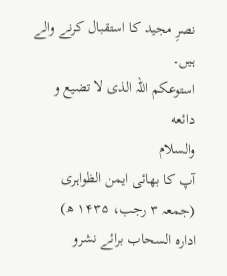نصرِ مجید کا استقبال کرنے والے ہیں۔
استوعکم اللہ الذی لا تضیع و دائعه
والسلام
آپ کا بھائی ایمن الظواہری
(جمعہ ۳ رجب، ۱۴۳۵ ھ)
ادارہ السحاب برائے نشرو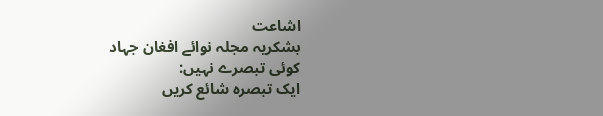اشاعت
بشکریہ مجلہ نوائے افغان جہاد
کوئی تبصرے نہیں:
ایک تبصرہ شائع کریں